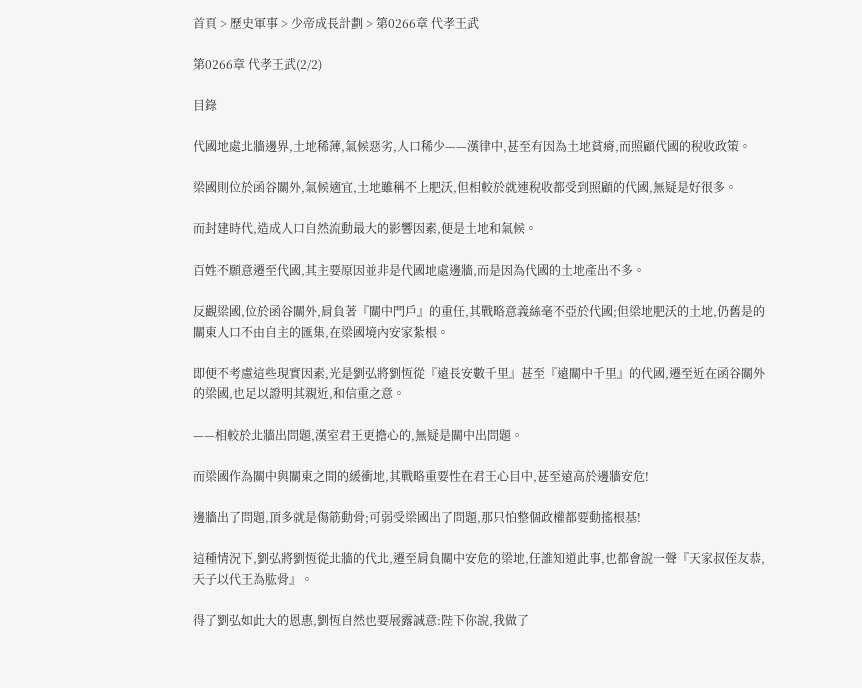首頁 > 歷史軍事 > 少帝成長計劃 > 第0266章 代孝王武

第0266章 代孝王武(2/2)

目錄

代國地處北牆邊界,土地稀薄,氣候惡劣,人口稀少——漢律中,甚至有因為土地貧瘠,而照顧代國的稅收政策。

梁國則位於函谷關外,氣候適宜,土地雖稱不上肥沃,但相較於就連稅收都受到照顧的代國,無疑是好很多。

而封建時代,造成人口自然流動最大的影響因素,便是土地和氣候。

百姓不願意遷至代國,其主要原因並非是代國地處邊牆,而是因為代國的土地產出不多。

反觀梁國,位於函谷關外,肩負著『關中門戶』的重任,其戰略意義絲毫不亞於代國;但梁地肥沃的土地,仍舊是的關東人口不由自主的匯集,在梁國境內安家紮根。

即便不考慮這些現實因素,光是劉弘將劉恆從『遠長安數千里』甚至『遠關中千里』的代國,遷至近在函谷關外的梁國,也足以證明其親近,和信重之意。

——相較於北牆出問題,漢室君王更擔心的,無疑是關中出問題。

而梁國作為關中與關東之間的緩衝地,其戰略重要性在君王心目中,甚至遠高於邊牆安危!

邊牆出了問題,頂多就是傷筋動骨;可弱受梁國出了問題,那只怕整個政權都要動搖根基!

這種情況下,劉弘將劉恆從北牆的代北,遷至肩負關中安危的梁地,任誰知道此事,也都會說一聲『天家叔侄友恭,天子以代王為肱骨』。

得了劉弘如此大的恩惠,劉恆自然也要展露誠意:陛下你說,我做了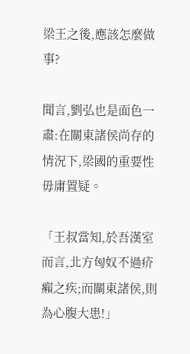梁王之後,應該怎麼做事?

聞言,劉弘也是面色一肅:在關東諸侯尚存的情況下,梁國的重要性毋庸置疑。

「王叔當知,於吾漢室而言,北方匈奴不過疥癩之疾;而關東諸侯,則為心腹大患!」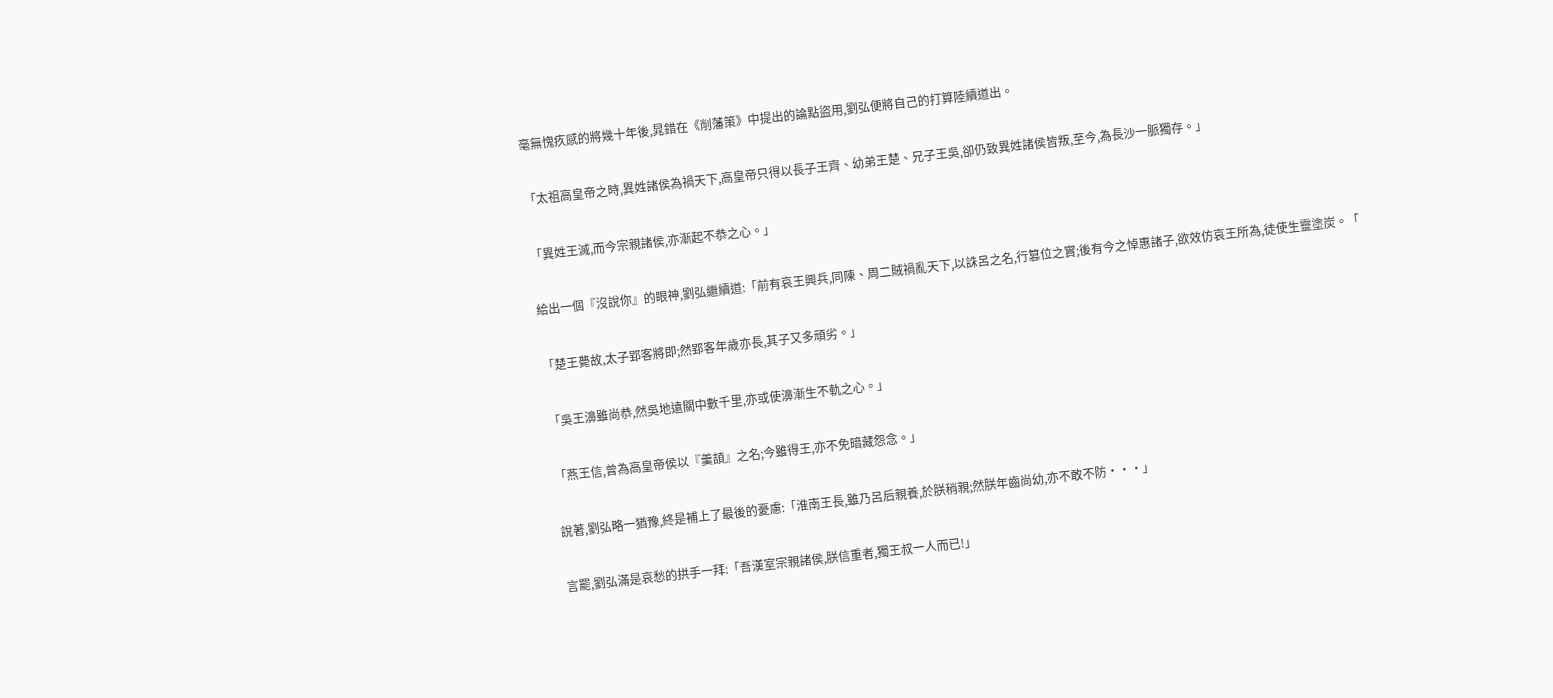毫無愧疚感的將幾十年後,晁錯在《削藩策》中提出的論點盜用,劉弘便將自己的打算陸續道出。

「太祖高皇帝之時,異姓諸侯為禍天下,高皇帝只得以長子王齊、幼弟王楚、兄子王吳,卻仍致異姓諸侯皆叛,至今,為長沙一脈獨存。」

「異姓王滅,而今宗親諸侯,亦漸起不恭之心。」

給出一個『沒說你』的眼神,劉弘繼續道:「前有哀王興兵,同陳、周二賊禍亂天下,以誅呂之名,行篡位之實;後有今之悼惠諸子,欲效仿哀王所為,徒使生靈塗炭。「

「楚王薨故,太子郢客將即;然郢客年歲亦長,其子又多頑劣。」

「吳王濞雖尚恭,然吳地遠關中數千里,亦或使濞漸生不軌之心。」

「燕王信,曾為高皇帝侯以『羹頡』之名;今雖得王,亦不免暗藏怨念。」

說著,劉弘略一猶豫,終是補上了最後的憂慮:「淮南王長,雖乃呂后親養,於朕稍親;然朕年齒尚幼,亦不敢不防···」

言罷,劉弘滿是哀愁的拱手一拜:「吾漢室宗親諸侯,朕信重者,獨王叔一人而已!」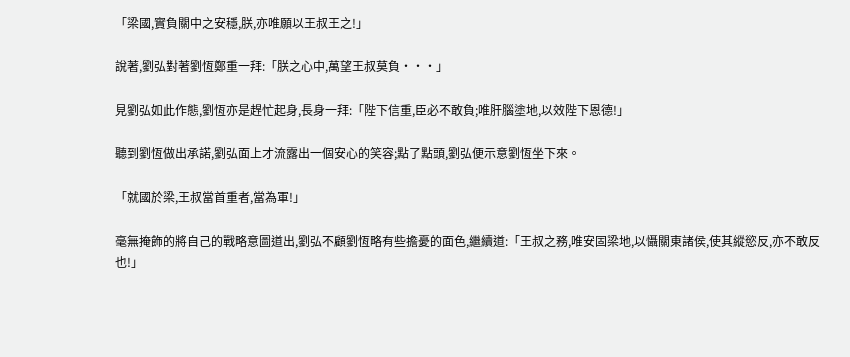「梁國,實負關中之安穩,朕,亦唯願以王叔王之!」

說著,劉弘對著劉恆鄭重一拜:「朕之心中,萬望王叔莫負···」

見劉弘如此作態,劉恆亦是趕忙起身,長身一拜:「陛下信重,臣必不敢負;唯肝腦塗地,以效陛下恩德!」

聽到劉恆做出承諾,劉弘面上才流露出一個安心的笑容;點了點頭,劉弘便示意劉恆坐下來。

「就國於梁,王叔當首重者,當為軍!」

毫無掩飾的將自己的戰略意圖道出,劉弘不顧劉恆略有些擔憂的面色,繼續道:「王叔之務,唯安固梁地,以懾關東諸侯,使其縱慾反,亦不敢反也!」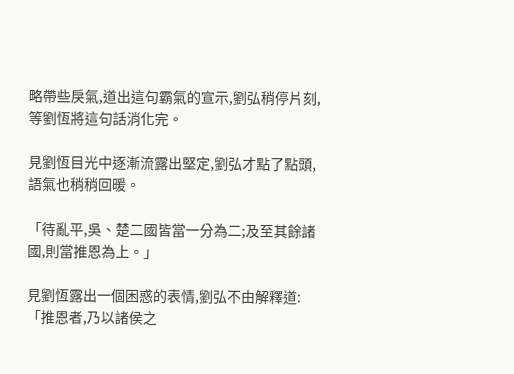略帶些戾氣,道出這句霸氣的宣示,劉弘稍停片刻,等劉恆將這句話消化完。

見劉恆目光中逐漸流露出堅定,劉弘才點了點頭,語氣也稍稍回暖。

「待亂平,吳、楚二國皆當一分為二;及至其餘諸國,則當推恩為上。」

見劉恆露出一個困惑的表情,劉弘不由解釋道:「推恩者,乃以諸侯之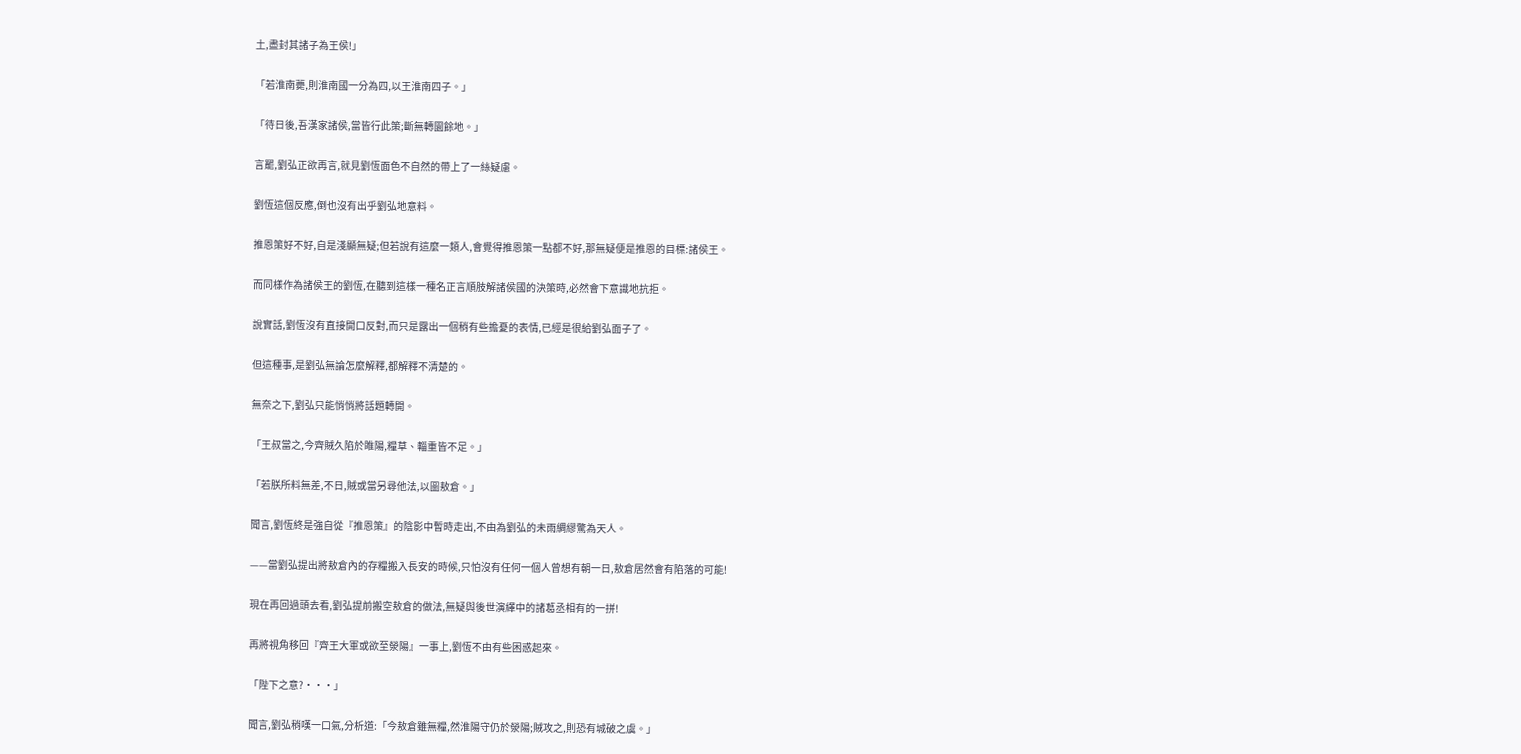土,盡封其諸子為王侯!」

「若淮南薨,則淮南國一分為四,以王淮南四子。」

「待日後,吾漢家諸侯,當皆行此策;斷無轉圜餘地。」

言罷,劉弘正欲再言,就見劉恆面色不自然的帶上了一絲疑慮。

劉恆這個反應,倒也沒有出乎劉弘地意料。

推恩策好不好,自是淺顯無疑;但若說有這麼一類人,會覺得推恩策一點都不好,那無疑便是推恩的目標:諸侯王。

而同樣作為諸侯王的劉恆,在聽到這樣一種名正言順肢解諸侯國的決策時,必然會下意識地抗拒。

說實話,劉恆沒有直接開口反對,而只是露出一個稍有些擔憂的表情,已經是很給劉弘面子了。

但這種事,是劉弘無論怎麼解釋,都解釋不清楚的。

無奈之下,劉弘只能悄悄將話題轉開。

「王叔當之,今齊賊久陷於睢陽,糧草、輜重皆不足。」

「若朕所料無差,不日,賊或當另尋他法,以圖敖倉。」

聞言,劉恆終是強自從『推恩策』的陰影中暫時走出,不由為劉弘的未雨綢繆驚為天人。

——當劉弘提出將敖倉內的存糧搬入長安的時候,只怕沒有任何一個人曾想有朝一日,敖倉居然會有陷落的可能!

現在再回過頭去看,劉弘提前搬空敖倉的做法,無疑與後世演繹中的諸葛丞相有的一拼!

再將視角移回『齊王大軍或欲至滎陽』一事上,劉恆不由有些困惑起來。

「陛下之意?···」

聞言,劉弘稍嘆一口氣,分析道:「今敖倉雖無糧,然淮陽守仍於滎陽;賊攻之,則恐有城破之虞。」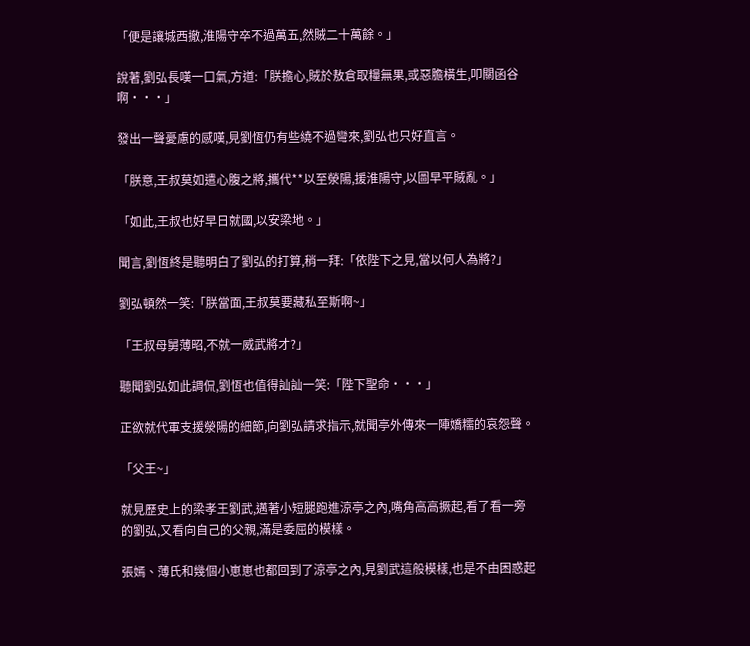「便是讓城西撤,淮陽守卒不過萬五,然賊二十萬餘。」

說著,劉弘長嘆一口氣,方道:「朕擔心,賊於敖倉取糧無果,或惡膽橫生,叩關函谷啊···」

發出一聲憂慮的感嘆,見劉恆仍有些繞不過彎來,劉弘也只好直言。

「朕意,王叔莫如遣心腹之將,攜代**以至滎陽,援淮陽守,以圖早平賊亂。」

「如此,王叔也好早日就國,以安梁地。」

聞言,劉恆終是聽明白了劉弘的打算,稍一拜:「依陛下之見,當以何人為將?」

劉弘頓然一笑:「朕當面,王叔莫要藏私至斯啊~」

「王叔母舅薄昭,不就一威武將才?」

聽聞劉弘如此調侃,劉恆也值得訕訕一笑:「陛下聖命···」

正欲就代軍支援滎陽的細節,向劉弘請求指示,就聞亭外傳來一陣嬌糯的哀怨聲。

「父王~」

就見歷史上的梁孝王劉武,邁著小短腿跑進涼亭之內,嘴角高高撅起,看了看一旁的劉弘,又看向自己的父親,滿是委屈的模樣。

張嫣、薄氏和幾個小崽崽也都回到了涼亭之內,見劉武這般模樣,也是不由困惑起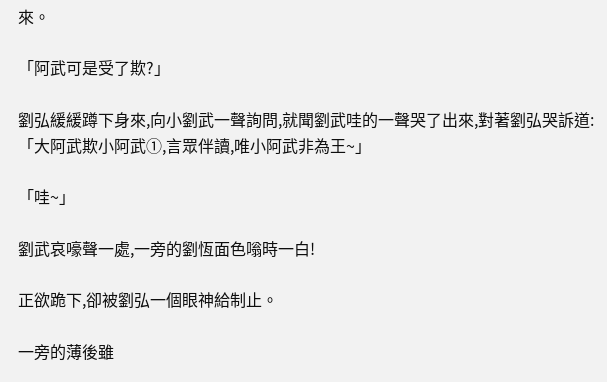來。

「阿武可是受了欺?」

劉弘緩緩蹲下身來,向小劉武一聲詢問,就聞劉武哇的一聲哭了出來,對著劉弘哭訴道:「大阿武欺小阿武①,言眾伴讀,唯小阿武非為王~」

「哇~」

劉武哀嚎聲一處,一旁的劉恆面色嗡時一白!

正欲跪下,卻被劉弘一個眼神給制止。

一旁的薄後雖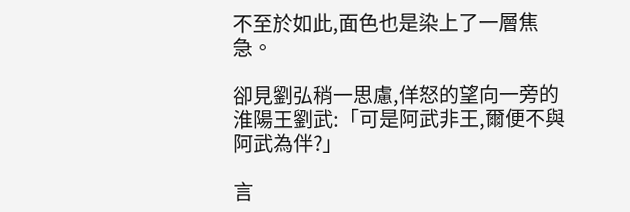不至於如此,面色也是染上了一層焦急。

卻見劉弘稍一思慮,佯怒的望向一旁的淮陽王劉武:「可是阿武非王,爾便不與阿武為伴?」

言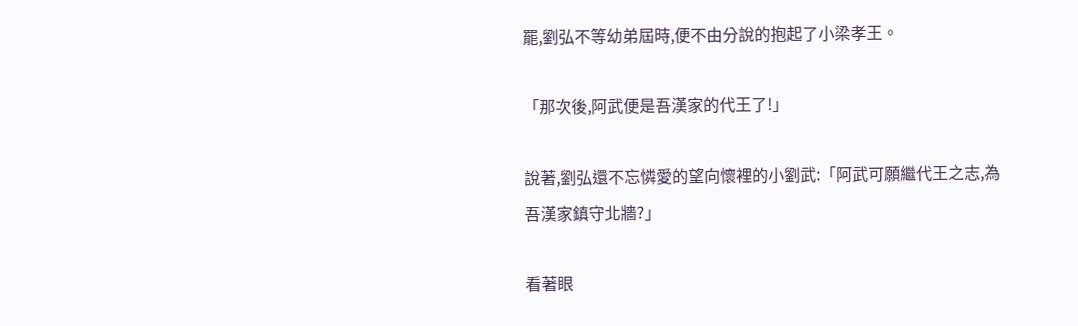罷,劉弘不等幼弟屆時,便不由分說的抱起了小梁孝王。

「那次後,阿武便是吾漢家的代王了!」

說著,劉弘還不忘憐愛的望向懷裡的小劉武:「阿武可願繼代王之志,為吾漢家鎮守北牆?」

看著眼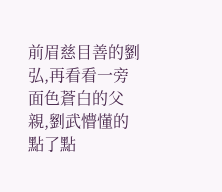前眉慈目善的劉弘,再看看一旁面色蒼白的父親,劉武懵懂的點了點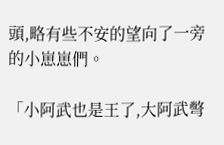頭,略有些不安的望向了一旁的小崽崽們。

「小阿武也是王了,大阿武彆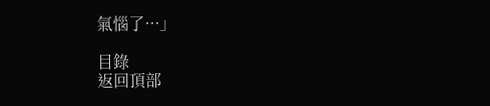氣惱了···」

目錄
返回頂部